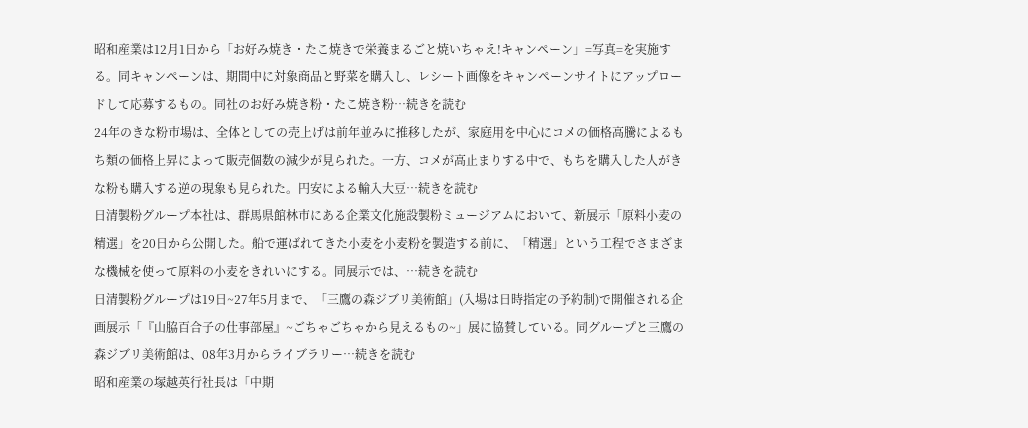昭和産業は12月1日から「お好み焼き・たこ焼きで栄養まるごと焼いちゃえ!キャンペーン」=写真=を実施する。同キャンペーンは、期間中に対象商品と野菜を購入し、レシート画像をキャンペーンサイトにアップロードして応募するもの。同社のお好み焼き粉・たこ焼き粉…続きを読む
24年のきな粉市場は、全体としての売上げは前年並みに推移したが、家庭用を中心にコメの価格高騰によるもち類の価格上昇によって販売個数の減少が見られた。一方、コメが高止まりする中で、もちを購入した人がきな粉も購入する逆の現象も見られた。円安による輸入大豆…続きを読む
日清製粉グループ本社は、群馬県館林市にある企業文化施設製粉ミュージアムにおいて、新展示「原料小麦の精選」を20日から公開した。船で運ばれてきた小麦を小麦粉を製造する前に、「精選」という工程でさまざまな機械を使って原料の小麦をきれいにする。同展示では、…続きを読む
日清製粉グループは19日~27年5月まで、「三鷹の森ジブリ美術館」(入場は日時指定の予約制)で開催される企画展示「『山脇百合子の仕事部屋』~ごちゃごちゃから見えるもの~」展に協賛している。同グループと三鷹の森ジブリ美術館は、08年3月からライブラリー…続きを読む
昭和産業の塚越英行社長は「中期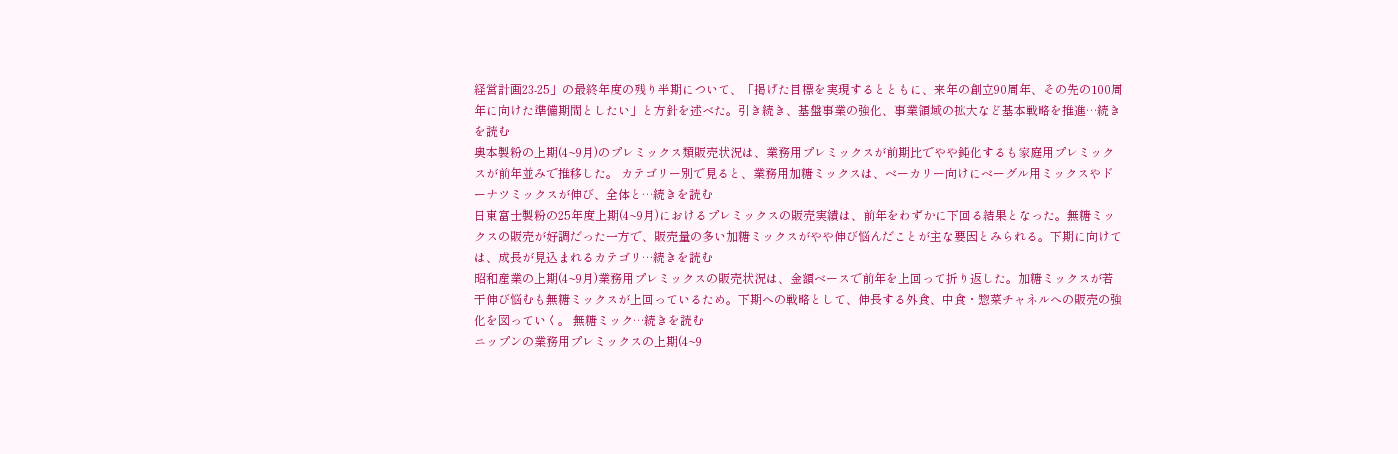経営計画23-25」の最終年度の残り半期について、「掲げた目標を実現するとともに、来年の創立90周年、その先の100周年に向けた準備期間としたい」と方針を述べた。引き続き、基盤事業の強化、事業領域の拡大など基本戦略を推進…続きを読む
奥本製粉の上期(4~9月)のプレミックス類販売状況は、業務用プレミックスが前期比でやや鈍化するも家庭用プレミックスが前年並みで推移した。 カテゴリー別で見ると、業務用加糖ミックスは、ベーカリー向けにベーグル用ミックスやドーナツミックスが伸び、全体と…続きを読む
日東富士製粉の25年度上期(4~9月)におけるプレミックスの販売実績は、前年をわずかに下回る結果となった。無糖ミックスの販売が好調だった一方で、販売量の多い加糖ミックスがやや伸び悩んだことが主な要因とみられる。下期に向けては、成長が見込まれるカテゴリ…続きを読む
昭和産業の上期(4~9月)業務用プレミックスの販売状況は、金額ベースで前年を上回って折り返した。加糖ミックスが若干伸び悩むも無糖ミックスが上回っているため。下期への戦略として、伸長する外食、中食・惣菜チャネルへの販売の強化を図っていく。 無糖ミック…続きを読む
ニップンの業務用プレミックスの上期(4~9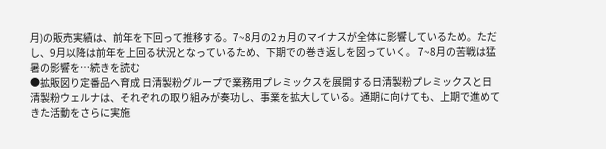月)の販売実績は、前年を下回って推移する。7~8月の2ヵ月のマイナスが全体に影響しているため。ただし、9月以降は前年を上回る状況となっているため、下期での巻き返しを図っていく。 7~8月の苦戦は猛暑の影響を…続きを読む
●拡販図り定番品へ育成 日清製粉グループで業務用プレミックスを展開する日清製粉プレミックスと日清製粉ウェルナは、それぞれの取り組みが奏功し、事業を拡大している。通期に向けても、上期で進めてきた活動をさらに実施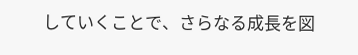していくことで、さらなる成長を図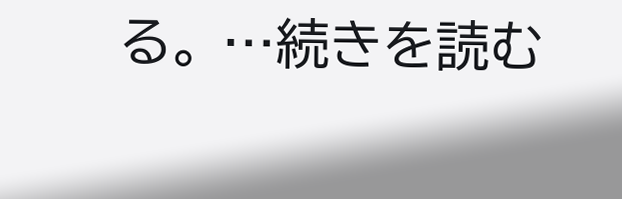る。 …続きを読む